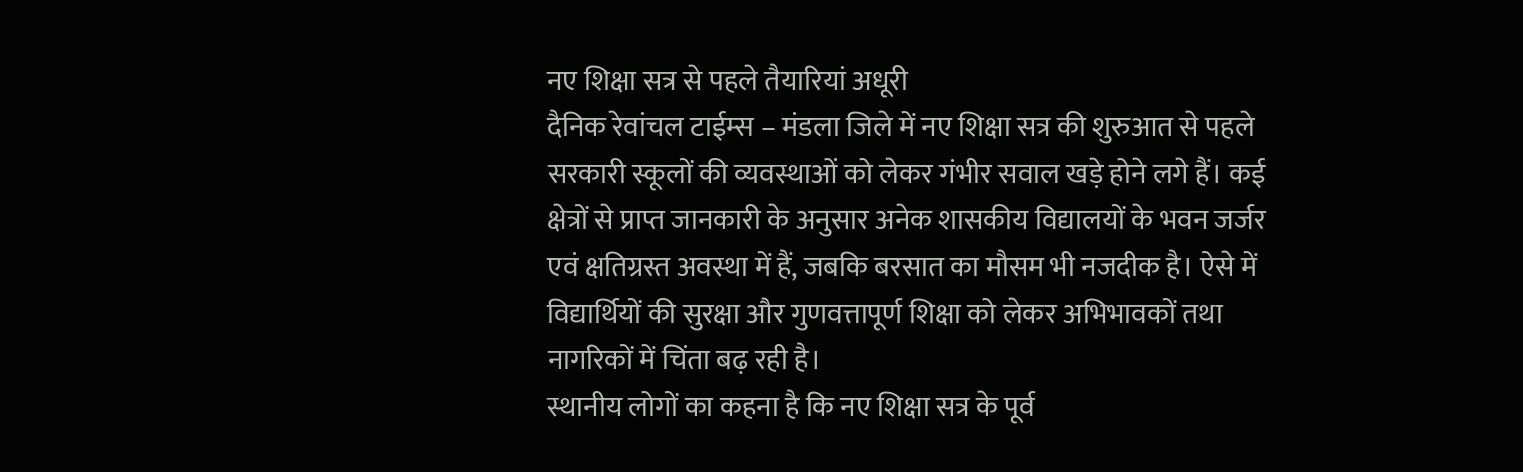नए शिक्षा सत्र से पहले तैयारियां अधूरी
दैनिक रेवांचल टाईम्स – मंडला जिले में नए शिक्षा सत्र की शुरुआत से पहले सरकारी स्कूलों की व्यवस्थाओं को लेकर गंभीर सवाल खड़े होने लगे हैं। कई क्षेत्रों से प्राप्त जानकारी के अनुसार अनेक शासकीय विद्यालयों के भवन जर्जर एवं क्षतिग्रस्त अवस्था में हैं, जबकि बरसात का मौसम भी नजदीक है। ऐसे में विद्यार्थियों की सुरक्षा और गुणवत्तापूर्ण शिक्षा को लेकर अभिभावकों तथा नागरिकों में चिंता बढ़ रही है।
स्थानीय लोगों का कहना है कि नए शिक्षा सत्र के पूर्व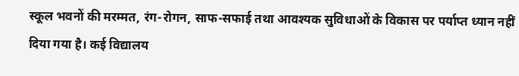स्कूल भवनों की मरम्मत, रंग-रोगन, साफ-सफाई तथा आवश्यक सुविधाओं के विकास पर पर्याप्त ध्यान नहीं दिया गया है। कई विद्यालय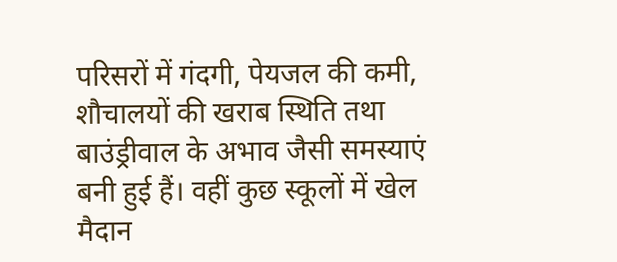परिसरों में गंदगी, पेयजल की कमी, शौचालयों की खराब स्थिति तथा बाउंड्रीवाल के अभाव जैसी समस्याएं बनी हुई हैं। वहीं कुछ स्कूलों में खेल मैदान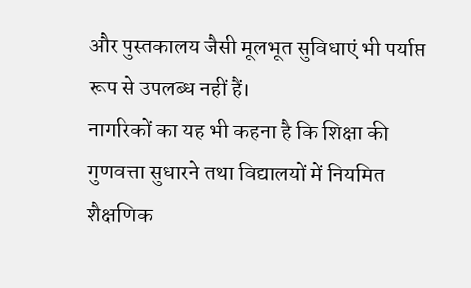और पुस्तकालय जैसी मूलभूत सुविधाएं भी पर्याप्त रूप से उपलब्ध नहीं हैं।
नागरिकों का यह भी कहना है कि शिक्षा की गुणवत्ता सुधारने तथा विद्यालयों में नियमित शैक्षणिक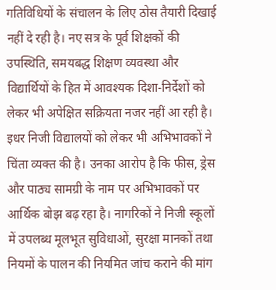गतिविधियों के संचालन के लिए ठोस तैयारी दिखाई नहीं दे रही है। नए सत्र के पूर्व शिक्षकों की उपस्थिति, समयबद्ध शिक्षण व्यवस्था और विद्यार्थियों के हित में आवश्यक दिशा-निर्देशों को लेकर भी अपेक्षित सक्रियता नजर नहीं आ रही है।
इधर निजी विद्यालयों को लेकर भी अभिभावकों ने चिंता व्यक्त की है। उनका आरोप है कि फीस, ड्रेस और पाठ्य सामग्री के नाम पर अभिभावकों पर आर्थिक बोझ बढ़ रहा है। नागरिकों ने निजी स्कूलों में उपलब्ध मूलभूत सुविधाओं, सुरक्षा मानकों तथा नियमों के पालन की नियमित जांच कराने की मांग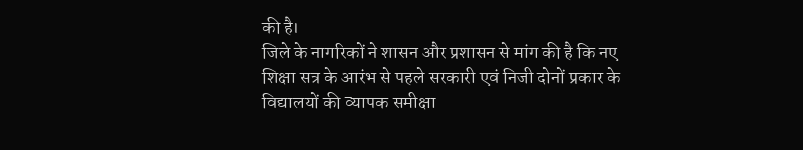की है।
जिले के नागरिकों ने शासन और प्रशासन से मांग की है कि नए शिक्षा सत्र के आरंभ से पहले सरकारी एवं निजी दोनों प्रकार के विद्यालयों की व्यापक समीक्षा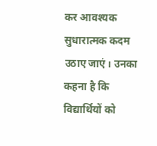कर आवश्यक सुधारात्मक कदम उठाए जाएं। उनका कहना है कि विद्यार्थियों को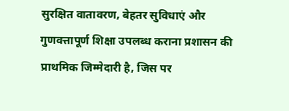सुरक्षित वातावरण, बेहतर सुविधाएं और गुणवत्तापूर्ण शिक्षा उपलब्ध कराना प्रशासन की प्राथमिक जिम्मेदारी है, जिस पर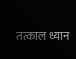तत्काल ध्यान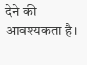देने की आवश्यकता है।